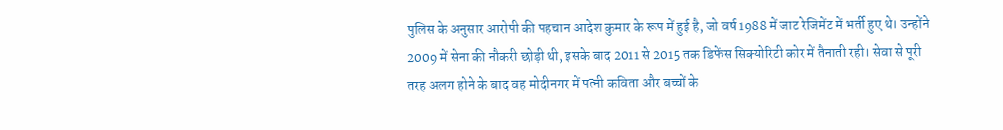पुलिस के अनुसार आरोपी की पहचान आदेश कुमार के रूप में हुई है, जो वर्ष 1988 में जाट रेजिमेंट में भर्ती हुए थे। उन्होंने 2009 में सेना की नौकरी छोड़ी थी, इसके बाद 2011 से 2015 तक डिफेंस सिक्योरिटी कोर में तैनाती रही। सेवा से पूरी तरह अलग होने के बाद वह मोदीनगर में पत्नी कविता और बच्चों के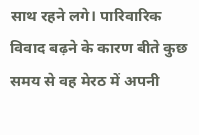साथ रहने लगे। पारिवारिक विवाद बढ़ने के कारण बीते कुछ समय से वह मेरठ में अपनी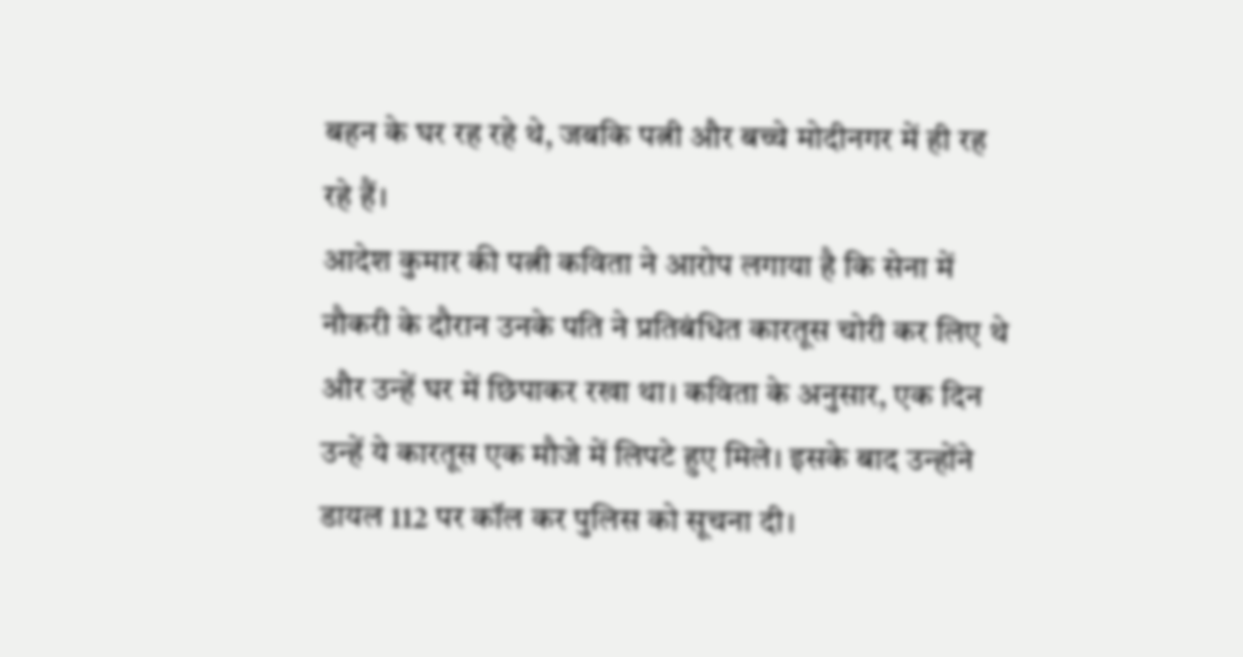बहन के घर रह रहे थे, जबकि पत्नी और बच्चे मोदीनगर में ही रह रहे हैं।
आदेश कुमार की पत्नी कविता ने आरोप लगाया है कि सेना में नौकरी के दौरान उनके पति ने प्रतिबंधित कारतूस चोरी कर लिए थे और उन्हें घर में छिपाकर रखा था। कविता के अनुसार, एक दिन उन्हें ये कारतूस एक मौजे में लिपटे हुए मिले। इसके बाद उन्होंने डायल 112 पर कॉल कर पुलिस को सूचना दी।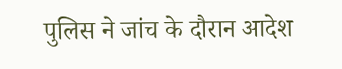पुलिस ने जांच के दौरान आदेश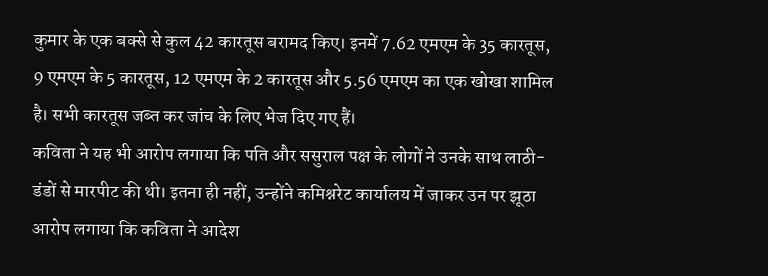कुमार के एक बक्से से कुल 42 कारतूस बरामद किए। इनमें 7.62 एमएम के 35 कारतूस, 9 एमएम के 5 कारतूस, 12 एमएम के 2 कारतूस और 5.56 एमएम का एक खोखा शामिल है। सभी कारतूस जब्त कर जांच के लिए भेज दिए गए हैं।
कविता ने यह भी आरोप लगाया कि पति और ससुराल पक्ष के लोगों ने उनके साथ लाठी-डंडों से मारपीट की थी। इतना ही नहीं, उन्होंने कमिश्नरेट कार्यालय में जाकर उन पर झूठा आरोप लगाया कि कविता ने आदेश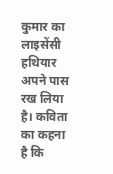कुमार का लाइसेंसी हथियार अपने पास रख लिया है। कविता का कहना है कि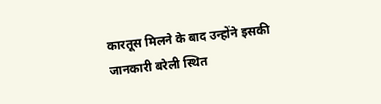कारतूस मिलने के बाद उन्होंने इसकी जानकारी बरेली स्थित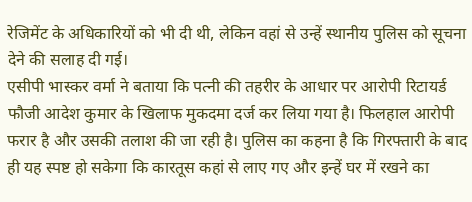रेजिमेंट के अधिकारियों को भी दी थी, लेकिन वहां से उन्हें स्थानीय पुलिस को सूचना देने की सलाह दी गई।
एसीपी भास्कर वर्मा ने बताया कि पत्नी की तहरीर के आधार पर आरोपी रिटायर्ड फौजी आदेश कुमार के खिलाफ मुकदमा दर्ज कर लिया गया है। फिलहाल आरोपी फरार है और उसकी तलाश की जा रही है। पुलिस का कहना है कि गिरफ्तारी के बाद ही यह स्पष्ट हो सकेगा कि कारतूस कहां से लाए गए और इन्हें घर में रखने का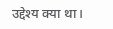उद्देश्य क्या था।